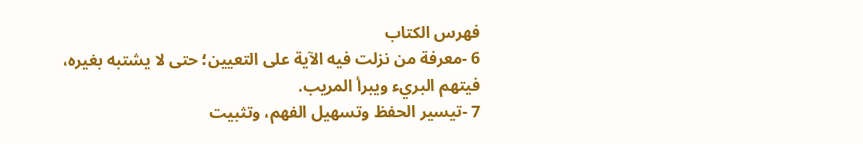فهرس الكتاب
6 -معرفة من نزلت فيه الآية على التعيين؛ حتى لا يشتبه بغيره، فيتهم البريء ويبرأ المريب.
7 -تيسير الحفظ وتسهيل الفهم، وتثبيت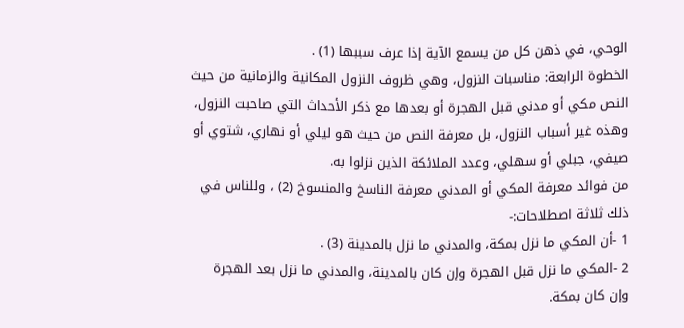الوحي، في ذهن كل من يسمع الآية إذا عرف سببها (1) .
الخطوة الرابعة: مناسبات النزول، وهي ظروف النزول المكانية والزمانية من حيث النص مكي أو مدني قبل الهجرة أو بعدها مع ذكر الأحداث التي صاحبت النزول، وهذه غير أسباب النزول، بل معرفة النص من حيث هو ليلي أو نهاري، شتوي أو صيفي، جبلي أو سهلي، وعدد الملائكة الذين نزلوا به.
من فوائد معرفة المكي أو المدني معرفة الناسخ والمنسوخ (2) ، وللناس في ذلك ثلاثة اصطلاحات:-
1 -أن المكي ما نزل بمكة، والمدني ما نزل بالمدينة (3) .
2 -المكي ما نزل قبل الهجرة وإن كان بالمدينة، والمدني ما نزل بعد الهجرة وإن كان بمكة.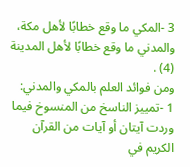3 -المكي ما وقع خطابًا لأهل مكة، والمدني ما وقع خطابًا لأهل المدينة (4) .
ومن فوائد العلم بالمكي والمدني:
1 -تمييز الناسخ من المنسوخ فيما وردت آيتان أو آيات من القرآن الكريم في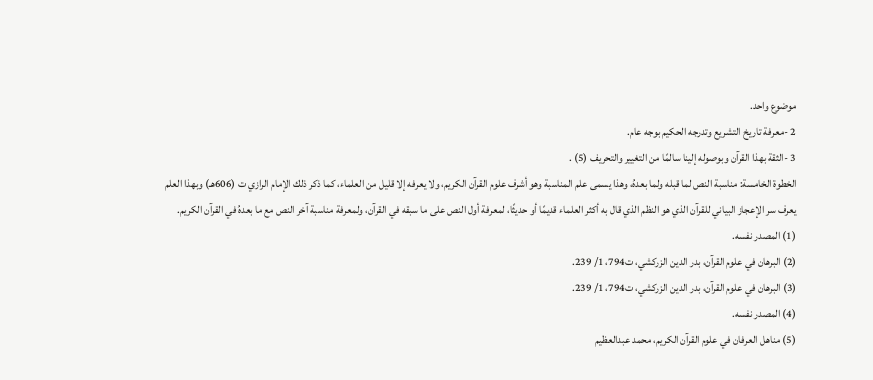موضوع واحد.
2 -معرفة تاريخ التشريع وتدرجه الحكيم بوجه عام.
3 -الثقة بهذا القرآن وبوصوله إلينا سالمًا من التغيير والتحريف (5) .
الخطوة الخامسة: مناسبة النص لما قبله ولما بعدهُ، وهذا يسمى علم المناسبة وهو أشرف علوم القرآن الكريم، ولا يعرفه إلا قليل من العلماء، كما ذكر ذلك الإمام الرازي ت (606هـ) وبهذا العلم يعرف سر الإعجاز البياني للقرآن الذي هو النظم الذي قال به أكثر العلماء قديمًا أو حديثًا، لمعرفة أول النص على ما سبقه في القرآن، ولمعرفة مناسبة آخر النص مع ما بعدهُ في القرآن الكريم.
(1) المصدر نفسه.
(2) البرهان في علوم القرآن، بدر الدين الزركشي، ت794، 1/ 239.
(3) البرهان في علوم القرآن، بدر الدين الزركشي، ت794، 1/ 239.
(4) المصدر نفسه.
(5) مناهل العرفان في علوم القرآن الكريم، محمد عبدالعظيم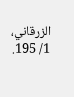الزرقاني، 1/ 195.